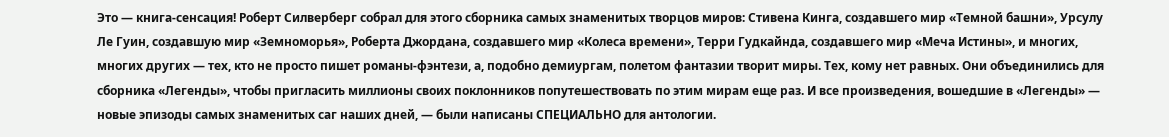Это — книга-сенсация! Роберт Силверберг собрал для этого сборника самых знаменитых творцов миров: Стивена Кинга, создавшего мир «Темной башни», Урсулу Ле Гуин, создавшую мир «Земноморья», Роберта Джордана, создавшего мир «Колеса времени», Терри Гудкайнда, создавшего мир «Меча Истины», и многих, многих других — тех, кто не просто пишет романы-фэнтези, а, подобно демиургам, полетом фантазии творит миры. Тех, кому нет равных. Они объединились для сборника «Легенды», чтобы пригласить миллионы своих поклонников попутешествовать по этим мирам еще раз. И все произведения, вошедшие в «Легенды» — новые эпизоды самых знаменитых саг наших дней, — были написаны СПЕЦИАЛЬНО для антологии.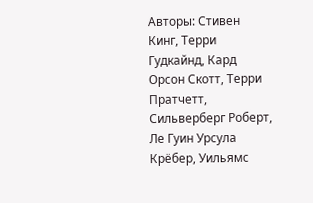Авторы: Стивен Кинг, Терри Гудкайнд, Кард Орсон Скотт, Терри Пратчетт, Сильверберг Роберт, Ле Гуин Урсула Крёбер, Уильямс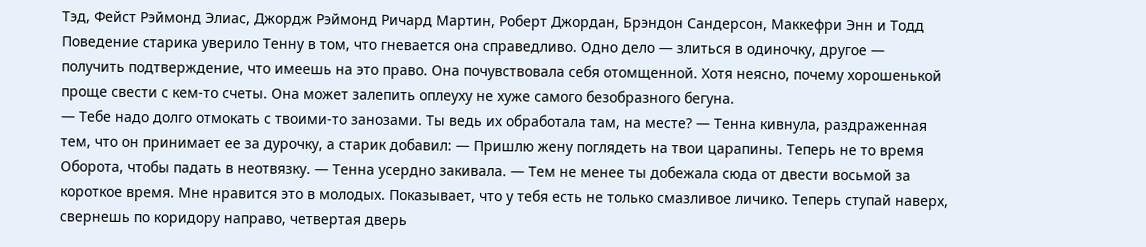Тэд, Фейст Рэймонд Элиас, Джордж Рэймонд Ричард Мартин, Роберт Джордан, Брэндон Сандерсон, Маккефри Энн и Тодд
Поведение старика уверило Тенну в том, что гневается она справедливо. Одно дело — злиться в одиночку, другое — получить подтверждение, что имеешь на это право. Она почувствовала себя отомщенной. Хотя неясно, почему хорошенькой проще свести с кем-то счеты. Она может залепить оплеуху не хуже самого безобразного бегуна.
— Тебе надо долго отмокать с твоими-то занозами. Ты ведь их обработала там, на месте? — Тенна кивнула, раздраженная тем, что он принимает ее за дурочку, а старик добавил: — Пришлю жену поглядеть на твои царапины. Теперь не то время Оборота, чтобы падать в неотвязку. — Тенна усердно закивала. — Тем не менее ты добежала сюда от двести восьмой за короткое время. Мне нравится это в молодых. Показывает, что у тебя есть не только смазливое личико. Теперь ступай наверх, свернешь по коридору направо, четвертая дверь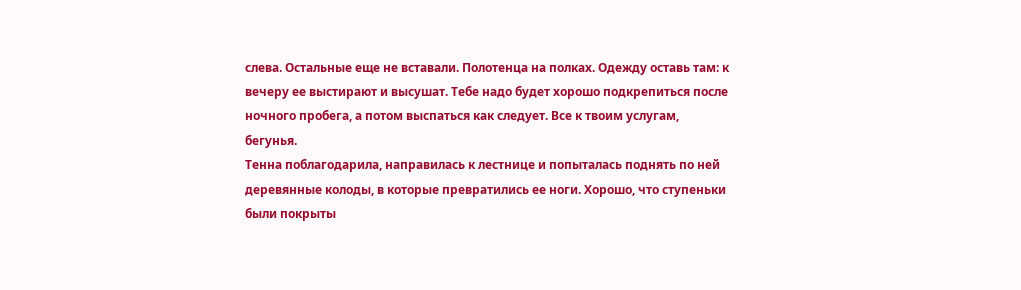слева. Остальные еще не вставали. Полотенца на полках. Одежду оставь там: к вечеру ее выстирают и высушат. Тебе надо будет хорошо подкрепиться после ночного пробега, а потом выспаться как следует. Все к твоим услугам, бегунья.
Тенна поблагодарила, направилась к лестнице и попыталась поднять по ней деревянные колоды, в которые превратились ее ноги. Хорошо, что ступеньки были покрыты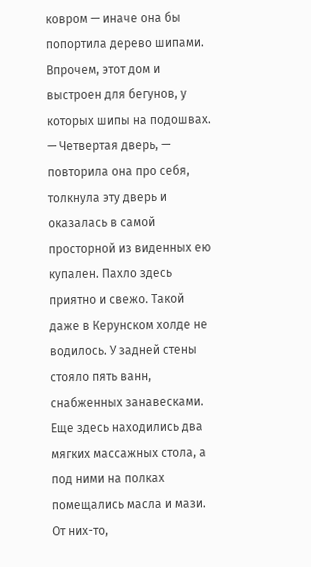ковром — иначе она бы попортила дерево шипами. Впрочем, этот дом и выстроен для бегунов, у которых шипы на подошвах.
— Четвертая дверь, — повторила она про себя, толкнула эту дверь и оказалась в самой просторной из виденных ею купален. Пахло здесь приятно и свежо. Такой даже в Керунском холде не водилось. У задней стены стояло пять ванн, снабженных занавесками. Еще здесь находились два мягких массажных стола, а под ними на полках помещались масла и мази. От них-то,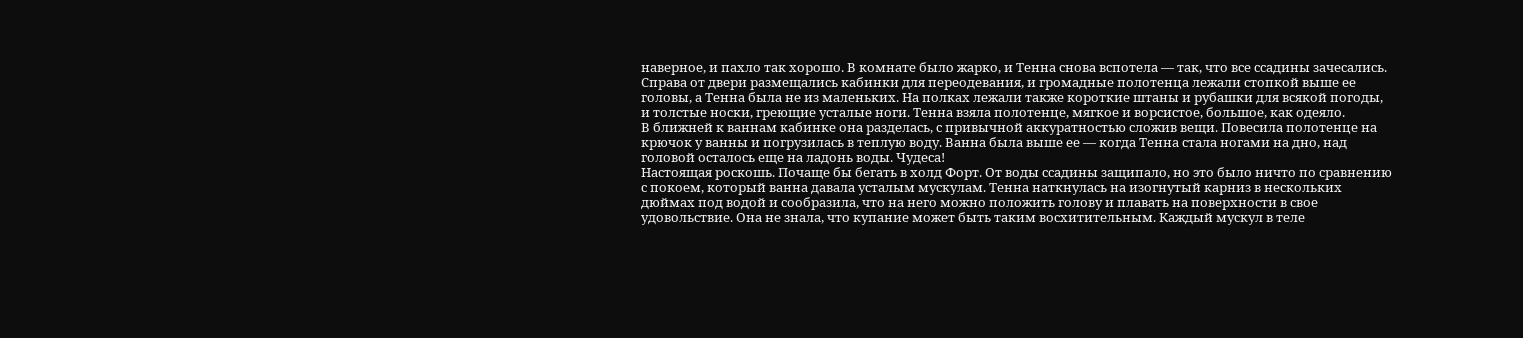наверное, и пахло так хорошо. В комнате было жарко, и Тенна снова вспотела — так, что все ссадины зачесались. Справа от двери размещались кабинки для переодевания, и громадные полотенца лежали стопкой выше ее головы, а Тенна была не из маленьких. На полках лежали также короткие штаны и рубашки для всякой погоды, и толстые носки, греющие усталые ноги. Тенна взяла полотенце, мягкое и ворсистое, большое, как одеяло.
В ближней к ваннам кабинке она разделась, с привычной аккуратностью сложив вещи. Повесила полотенце на крючок у ванны и погрузилась в теплую воду. Ванна была выше ее — когда Тенна стала ногами на дно, над головой осталось еще на ладонь воды. Чудеса!
Настоящая роскошь. Почаще бы бегать в холд Форт. От воды ссадины защипало, но это было ничто по сравнению с покоем, который ванна давала усталым мускулам. Тенна наткнулась на изогнутый карниз в нескольких дюймах под водой и сообразила, что на него можно положить голову и плавать на поверхности в свое удовольствие. Она не знала, что купание может быть таким восхитительным. Каждый мускул в теле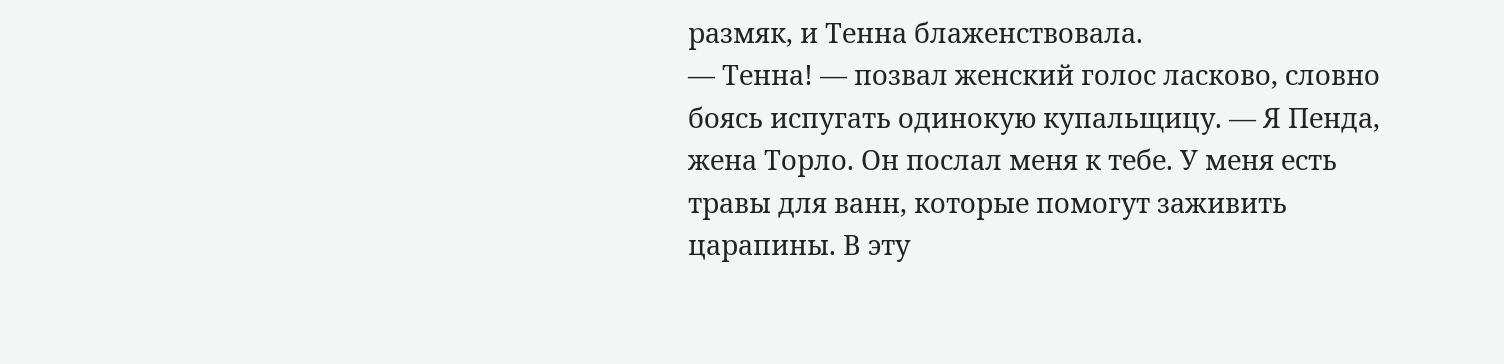размяк, и Тенна блаженствовала.
— Тенна! — позвал женский голос ласково, словно боясь испугать одинокую купальщицу. — Я Пенда, жена Торло. Он послал меня к тебе. У меня есть травы для ванн, которые помогут заживить царапины. В эту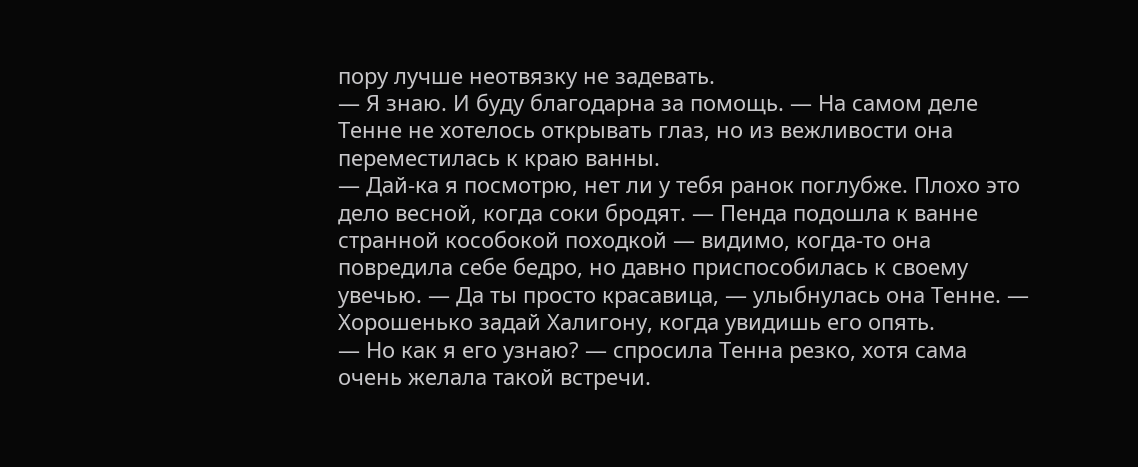пору лучше неотвязку не задевать.
— Я знаю. И буду благодарна за помощь. — На самом деле Тенне не хотелось открывать глаз, но из вежливости она переместилась к краю ванны.
— Дай-ка я посмотрю, нет ли у тебя ранок поглубже. Плохо это дело весной, когда соки бродят. — Пенда подошла к ванне странной кособокой походкой — видимо, когда-то она повредила себе бедро, но давно приспособилась к своему увечью. — Да ты просто красавица, — улыбнулась она Тенне. — Хорошенько задай Халигону, когда увидишь его опять.
— Но как я его узнаю? — спросила Тенна резко, хотя сама очень желала такой встречи.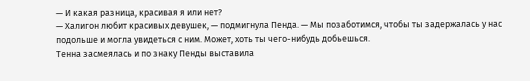— И какая разница, красивая я или нет?
— Халигон любит красивых девушек, — подмигнула Пенда. — Мы позаботимся, чтобы ты задержалась у нас подольше и могла увидеться с ним. Может, хоть ты чего-нибудь добьешься.
Тенна засмеялась и по знаку Пенды выставила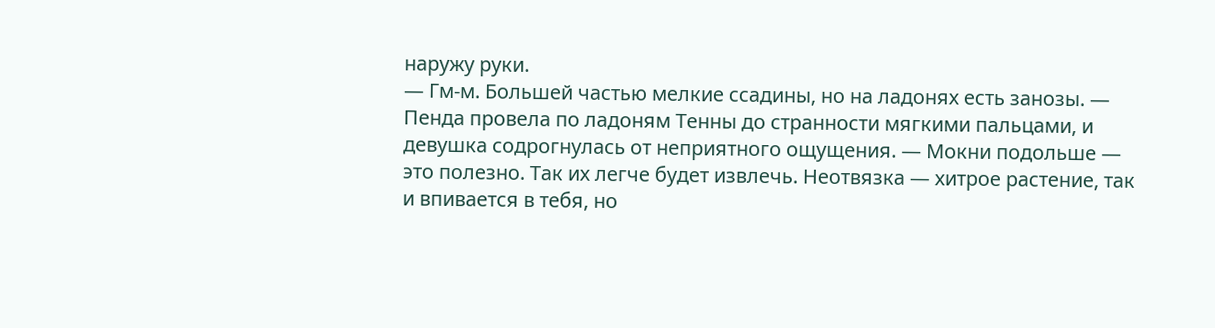наружу руки.
— Гм-м. Большей частью мелкие ссадины, но на ладонях есть занозы. — Пенда провела по ладоням Тенны до странности мягкими пальцами, и девушка содрогнулась от неприятного ощущения. — Мокни подольше — это полезно. Так их легче будет извлечь. Неотвязка — хитрое растение, так и впивается в тебя, но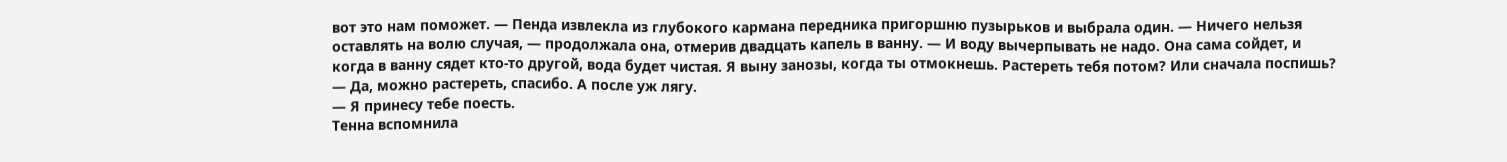вот это нам поможет. — Пенда извлекла из глубокого кармана передника пригоршню пузырьков и выбрала один. — Ничего нельзя оставлять на волю случая, — продолжала она, отмерив двадцать капель в ванну. — И воду вычерпывать не надо. Она сама сойдет, и когда в ванну сядет кто-то другой, вода будет чистая. Я выну занозы, когда ты отмокнешь. Растереть тебя потом? Или сначала поспишь?
— Да, можно растереть, спасибо. А после уж лягу.
— Я принесу тебе поесть.
Тенна вспомнила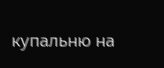купальню на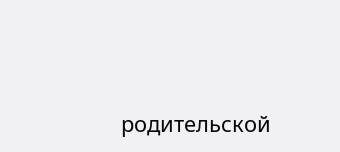родительской